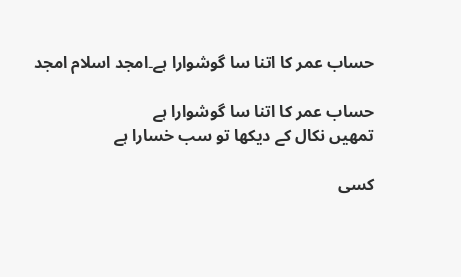حساب عمر کا اتنا سا گوشوارا ہے۔امجد اسلام امجد

حساب عمر کا اتنا سا گوشوارا ہے
تمھیں نکال کے دیکھا تو سب خسارا ہے

کسی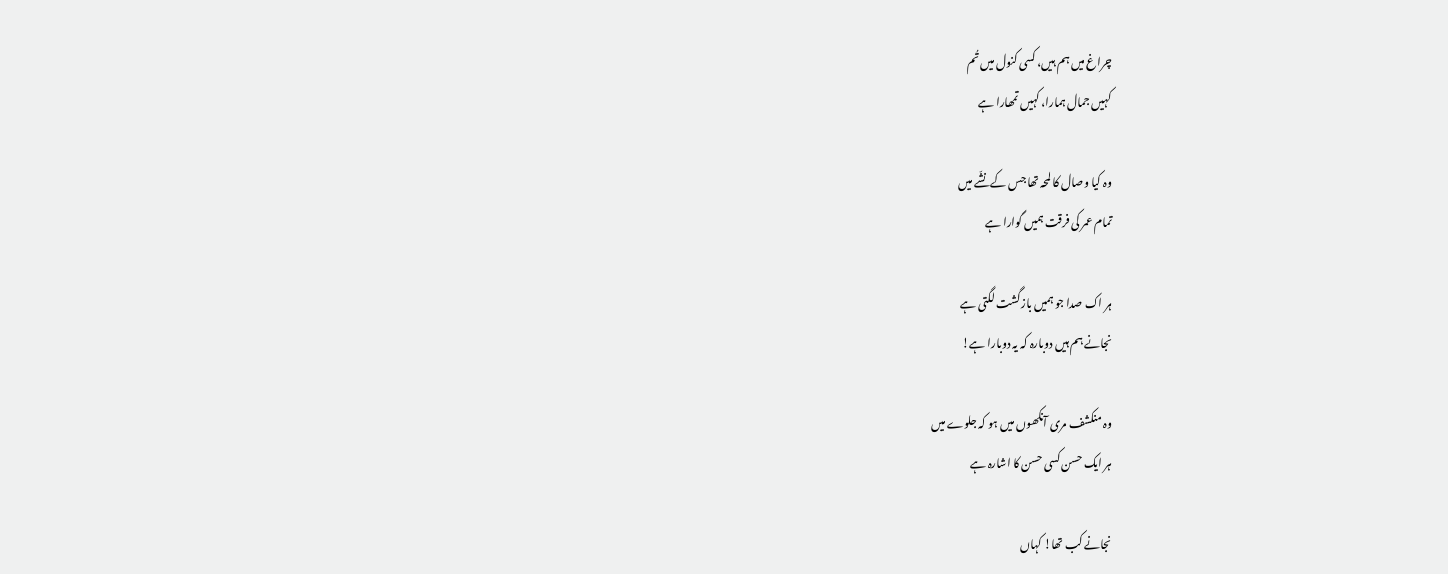چراغ میں ہم ہیں، کسی کنول میں تُم
کہیں جمال ہمارا، کہیں تمھارا ہے

وہ کیا وصال کا لمحہ تھا جس کے نشّے میں
تمام عمر کی فرقت ہمیں گوارا ہے

ہر اک صدا جو ہمیں بازگشت لگتی ہے
نجانے ہم ہیں دوبارہ کہ یہ دوبارا ہے!

وہ منکشف مری آنکھوں میں ہو کہ جلوے میں
ہر ایک حسن کسی حسن کا اشارہ ہے

نجانے کب تھا! کہاں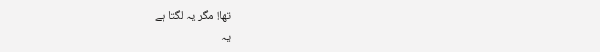تھا! مگر یہ لگتا ہے
یہ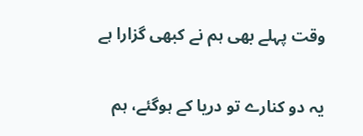وقت پہلے بھی ہم نے کبھی گزارا ہے

یہ دو کنارے تو دریا کے ہوگئے، ہم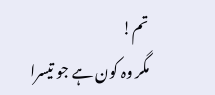تم!
مگر وہ کون ہے جو تیسرا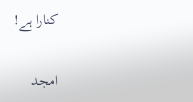کنارا ہے!

امجد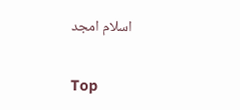اسلام امجد

Top